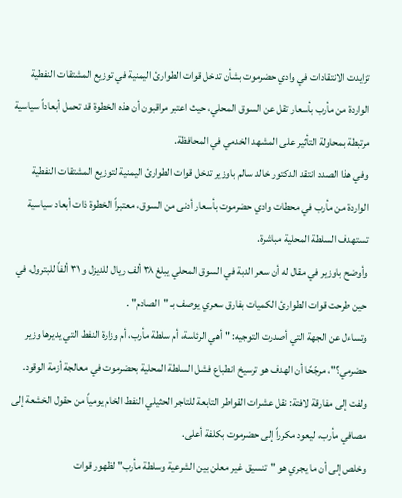تزايدت الانتقادات في وادي حضرموت بشأن تدخل قوات الطوارئ اليمنية في توزيع المشتقات النفطية الواردة من مأرب بأسعار تقل عن السوق المحلي، حيث اعتبر مراقبون أن هذه الخطوة قد تحمل أبعاداً سياسية مرتبطة بمحاولة التأثير على المشهد الخدمي في المحافظة.
وفي هذا الصدد انتقد الدكتور خالد سالم باوزير تدخل قوات الطوارئ اليمنية لتوزيع المشتقات النفطية الواردة من مأرب في محطات وادي حضرموت بأسعار أدنى من السوق، معتبراً الخطوة ذات أبعاد سياسية تستهدف السلطة المحلية مباشرة.
وأوضح باوزير في مقال له أن سعر الدبة في السوق المحلي يبلغ ٣٨ ألف ريال للديزل و ٣١ ألفاً للبترول، في حين طرحت قوات الطوارئ الكميات بفارق سعري يوصف بـ "الصادم" .
وتساءل عن الجهة التي أصدرت التوجيه: "أهي الرئاسة، أم سلطة مأرب، أم وزارة النفط التي يديرها وزير حضرمي؟"، مرجّحًا أن الهدف هو ترسيخ انطباع فشل السلطة المحلية بحضرموت في معالجة أزمة الوقود.
ولفت إلى مفارقة لافتة: نقل عشرات القواطر التابعة للتاجر الحثيلي النفط الخام يومياً من حقول الخشعة إلى مصافي مأرب، ليعود مكرراً إلى حضرموت بكلفة أعلى.
وخلص إلى أن ما يجري هو "تنسيق غير معلن بين الشرعية وسلطة مأرب" لظهور قوات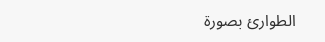الطوارئ بصورة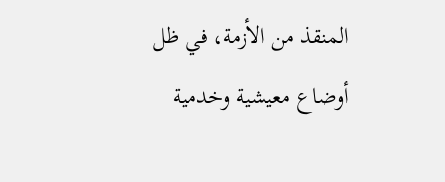المنقذ من الأزمة، في ظل أوضاع معيشية وخدمية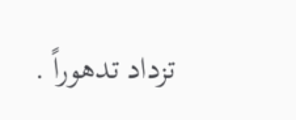تزداد تدهوراً .